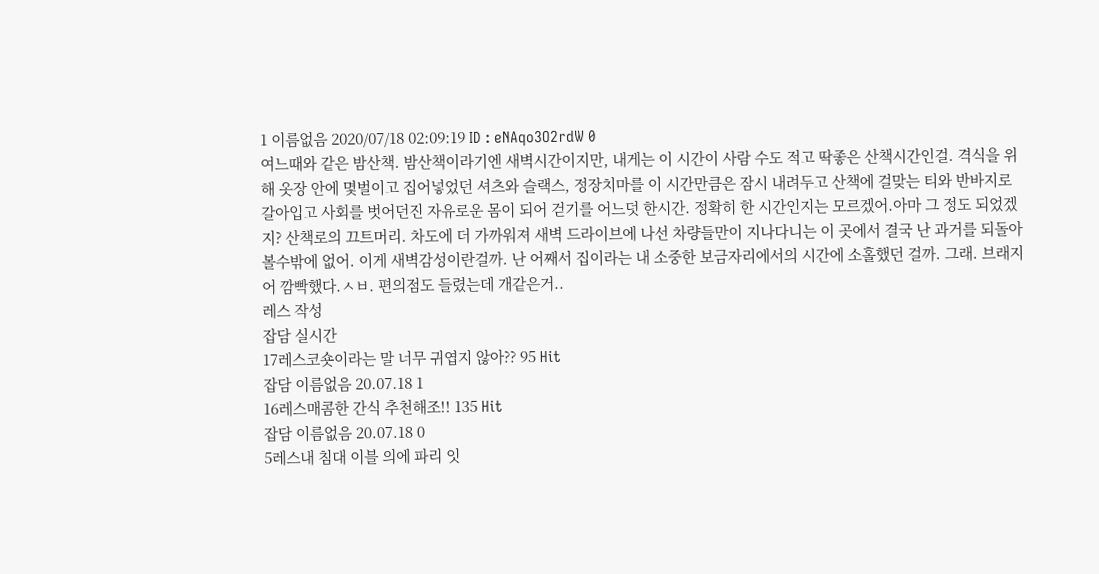1 이름없음 2020/07/18 02:09:19 ID : eNAqo3O2rdW 0
여느때와 같은 밤산책. 밤산책이라기엔 새벽시간이지만, 내게는 이 시간이 사람 수도 적고 딱좋은 산책시간인걸. 격식을 위해 옷장 안에 몇벌이고 집어넣었던 셔츠와 슬랙스, 정장치마를 이 시간만큼은 잠시 내려두고 산책에 걸맞는 티와 반바지로 갈아입고 사회를 벗어던진 자유로운 몸이 되어 걷기를 어느덧 한시간. 정확히 한 시간인지는 모르겠어.아마 그 정도 되었겠지? 산책로의 끄트머리. 차도에 더 가까워져 새벽 드라이브에 나선 차량들만이 지나다니는 이 곳에서 결국 난 과거를 되돌아볼수밖에 없어. 이게 새벽감성이란걸까. 난 어째서 집이라는 내 소중한 보금자리에서의 시간에 소홀했던 걸까. 그래. 브래지어 깜빡했다.ㅅㅂ. 편의점도 들렸는데 개같은거..
레스 작성
잡담 실시간
17레스코숏이라는 말 너무 귀엽지 않아?? 95 Hit
잡담 이름없음 20.07.18 1
16레스매콤한 간식 추천해조!! 135 Hit
잡담 이름없음 20.07.18 0
5레스내 침대 이블 의에 파리 잇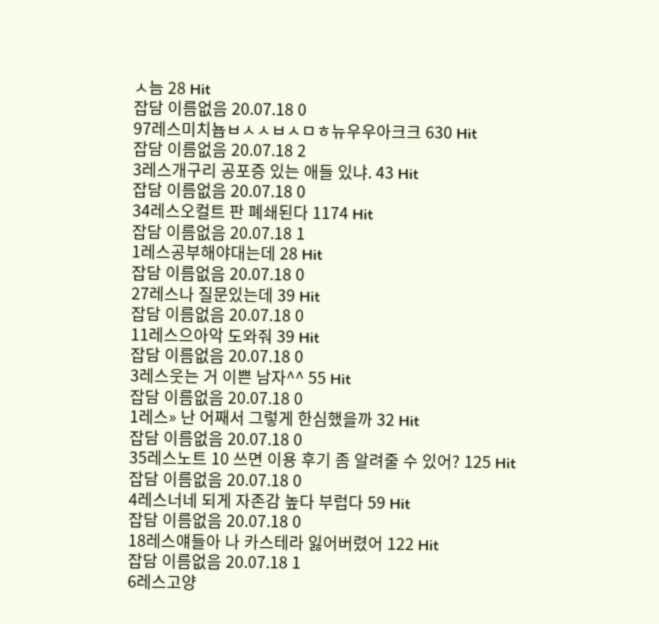ㅅ늠 28 Hit
잡담 이름없음 20.07.18 0
97레스미치뇹ㅂㅅㅅㅂㅅㅁㅎ뉴우우아크크 630 Hit
잡담 이름없음 20.07.18 2
3레스개구리 공포증 있는 애들 있냐. 43 Hit
잡담 이름없음 20.07.18 0
34레스오컬트 판 폐쇄된다 1174 Hit
잡담 이름없음 20.07.18 1
1레스공부해야대는데 28 Hit
잡담 이름없음 20.07.18 0
27레스나 질문있는데 39 Hit
잡담 이름없음 20.07.18 0
11레스으아악 도와줘 39 Hit
잡담 이름없음 20.07.18 0
3레스웃는 거 이쁜 남자^^ 55 Hit
잡담 이름없음 20.07.18 0
1레스» 난 어째서 그렇게 한심했을까 32 Hit
잡담 이름없음 20.07.18 0
35레스노트 10 쓰면 이용 후기 좀 알려줄 수 있어? 125 Hit
잡담 이름없음 20.07.18 0
4레스너네 되게 자존감 높다 부럽다 59 Hit
잡담 이름없음 20.07.18 0
18레스얘들아 나 카스테라 잃어버렸어 122 Hit
잡담 이름없음 20.07.18 1
6레스고양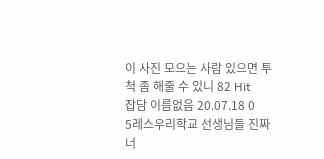이 사진 모으는 사람 있으면 투척 좀 해줄 수 있니 82 Hit
잡담 이름없음 20.07.18 0
5레스우리학교 선생님들 진짜 너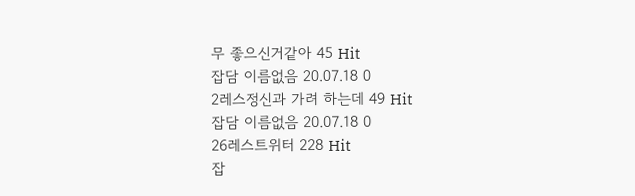무 좋으신거같아 45 Hit
잡담 이름없음 20.07.18 0
2레스정신과 가려 하는데 49 Hit
잡담 이름없음 20.07.18 0
26레스트위터 228 Hit
잡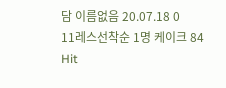담 이름없음 20.07.18 0
11레스선착순 1명 케이크 84 Hit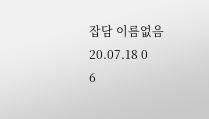잡담 이름없음 20.07.18 0
6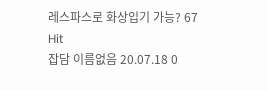레스파스로 화상입기 가능? 67 Hit
잡담 이름없음 20.07.18 0